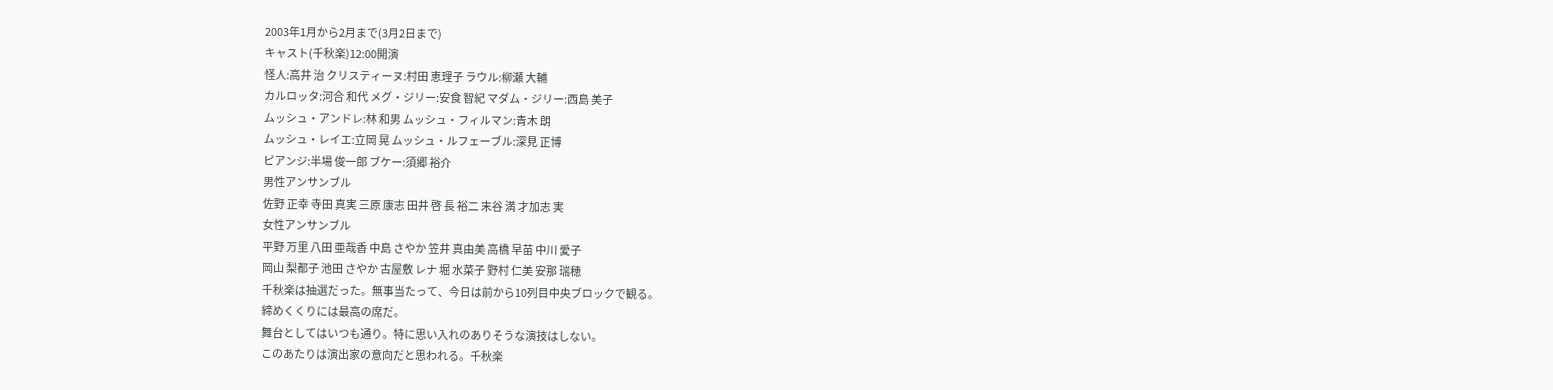2003年1月から2月まで(3月2日まで)
キャスト(千秋楽)12:00開演
怪人:高井 治 クリスティーヌ:村田 恵理子 ラウル:柳瀬 大輔
カルロッタ:河合 和代 メグ・ジリー:安食 智紀 マダム・ジリー:西島 美子
ムッシュ・アンドレ:林 和男 ムッシュ・フィルマン:青木 朗
ムッシュ・レイエ:立岡 晃 ムッシュ・ルフェーブル:深見 正博
ピアンジ:半場 俊一郎 ブケー:須郷 裕介
男性アンサンブル
佐野 正幸 寺田 真実 三原 康志 田井 啓 長 裕二 末谷 満 才加志 実
女性アンサンブル
平野 万里 八田 亜哉香 中島 さやか 笠井 真由美 高橋 早苗 中川 愛子
岡山 梨都子 池田 さやか 古屋敷 レナ 堀 水菜子 野村 仁美 安那 瑞穂
千秋楽は抽選だった。無事当たって、今日は前から10列目中央ブロックで観る。
締めくくりには最高の席だ。
舞台としてはいつも通り。特に思い入れのありそうな演技はしない。
このあたりは演出家の意向だと思われる。千秋楽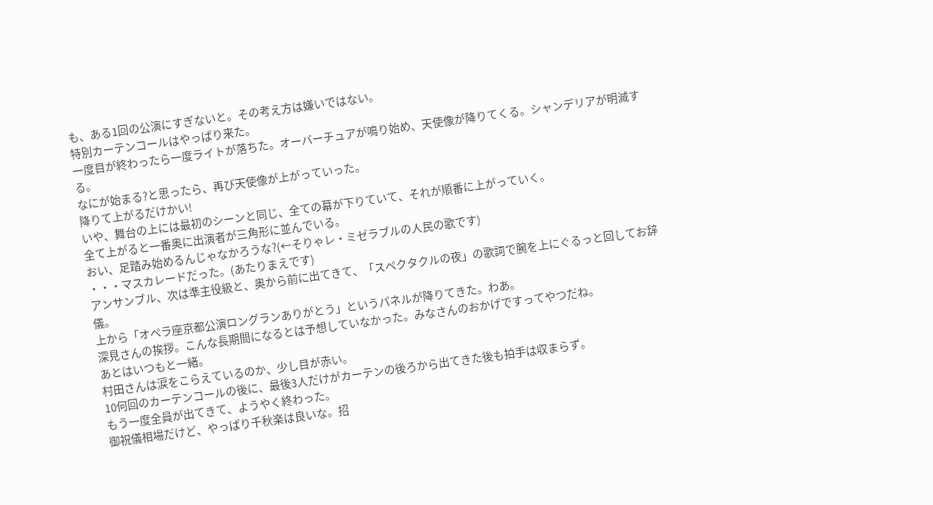も、ある1回の公演にすぎないと。その考え方は嫌いではない。
特別カーテンコールはやっぱり来た。
一度目が終わったら一度ライトが落ちた。オーバーチュアが鳴り始め、天使像が降りてくる。シャンデリアが明滅する。
なにが始まる?と思ったら、再び天使像が上がっていった。
降りて上がるだけかい!
いや、舞台の上には最初のシーンと同じ、全ての幕が下りていて、それが順番に上がっていく。
全て上がると一番奥に出演者が三角形に並んでいる。
おい、足踏み始めるんじゃなかろうな?(←そりゃレ・ミゼラブルの人民の歌です)
・・・マスカレードだった。(あたりまえです)
アンサンブル、次は準主役級と、奥から前に出てきて、「スペクタクルの夜」の歌詞で腕を上にぐるっと回してお辞儀。
上から「オペラ座京都公演ロングランありがとう」というパネルが降りてきた。わあ。
深見さんの挨拶。こんな長期間になるとは予想していなかった。みなさんのおかげですってやつだね。
あとはいつもと一緒。
村田さんは涙をこらえているのか、少し目が赤い。
10何回のカーテンコールの後に、最後3人だけがカーテンの後ろから出てきた後も拍手は収まらず。
もう一度全員が出てきて、ようやく終わった。
御祝儀相場だけど、やっぱり千秋楽は良いな。招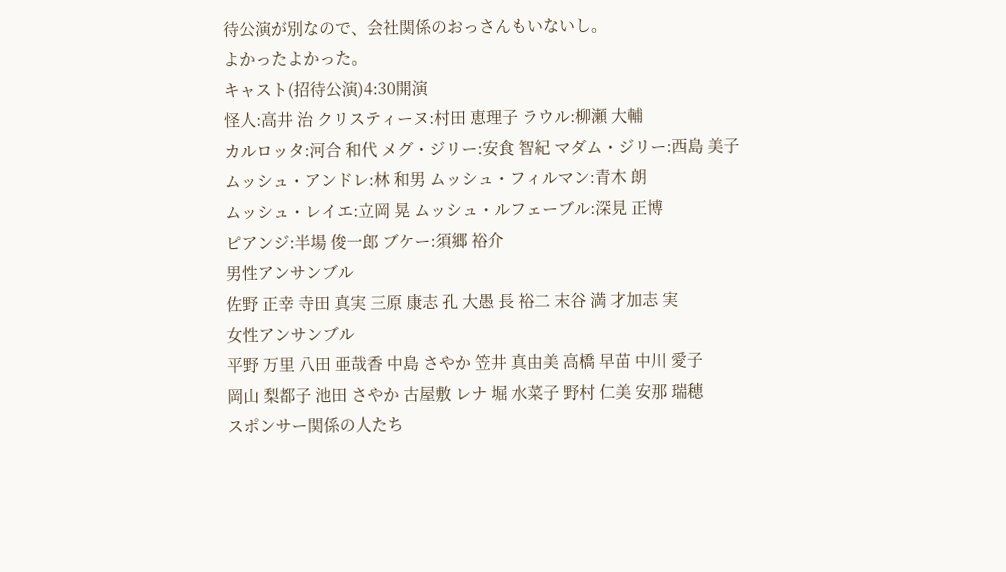待公演が別なので、会社関係のおっさんもいないし。
よかったよかった。
キャスト(招待公演)4:30開演
怪人:高井 治 クリスティーヌ:村田 恵理子 ラウル:柳瀬 大輔
カルロッタ:河合 和代 メグ・ジリー:安食 智紀 マダム・ジリー:西島 美子
ムッシュ・アンドレ:林 和男 ムッシュ・フィルマン:青木 朗
ムッシュ・レイエ:立岡 晃 ムッシュ・ルフェーブル:深見 正博
ピアンジ:半場 俊一郎 ブケー:須郷 裕介
男性アンサンブル
佐野 正幸 寺田 真実 三原 康志 孔 大愚 長 裕二 末谷 満 才加志 実
女性アンサンブル
平野 万里 八田 亜哉香 中島 さやか 笠井 真由美 高橋 早苗 中川 愛子
岡山 梨都子 池田 さやか 古屋敷 レナ 堀 水菜子 野村 仁美 安那 瑞穂
スポンサー関係の人たち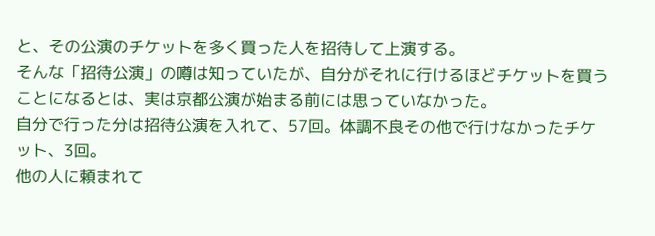と、その公演のチケットを多く買った人を招待して上演する。
そんな「招待公演」の噂は知っていたが、自分がそれに行けるほどチケットを買うことになるとは、実は京都公演が始まる前には思っていなかった。
自分で行った分は招待公演を入れて、57回。体調不良その他で行けなかったチケット、3回。
他の人に頼まれて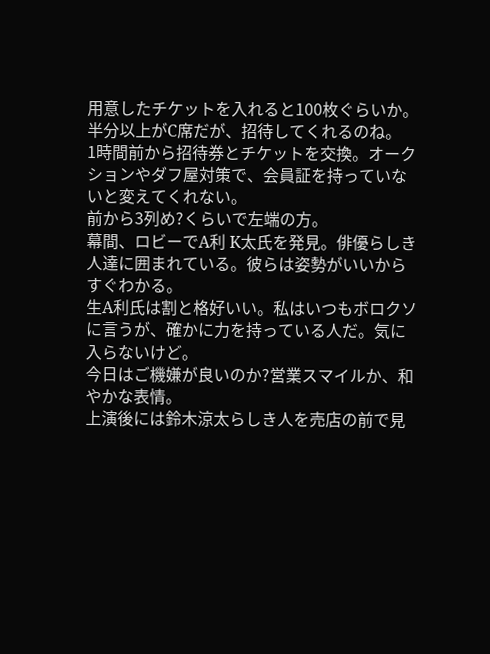用意したチケットを入れると100枚ぐらいか。
半分以上がC席だが、招待してくれるのね。
1時間前から招待券とチケットを交換。オークションやダフ屋対策で、会員証を持っていないと変えてくれない。
前から3列め?くらいで左端の方。
幕間、ロビーでA利 K太氏を発見。俳優らしき人達に囲まれている。彼らは姿勢がいいからすぐわかる。
生A利氏は割と格好いい。私はいつもボロクソに言うが、確かに力を持っている人だ。気に入らないけど。
今日はご機嫌が良いのか?営業スマイルか、和やかな表情。
上演後には鈴木涼太らしき人を売店の前で見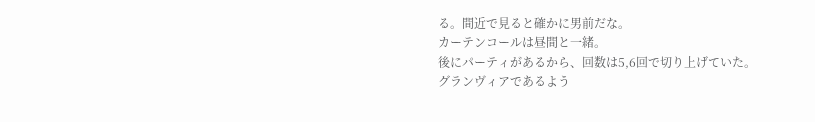る。間近で見ると確かに男前だな。
カーテンコールは昼間と一緒。
後にパーティがあるから、回数は5,6回で切り上げていた。
グランヴィアであるよう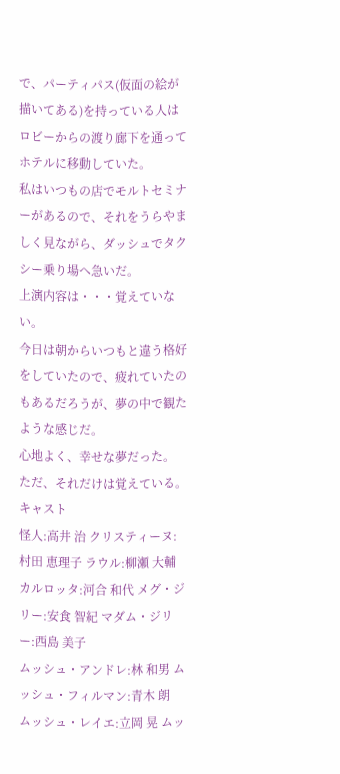で、パーティパス(仮面の絵が描いてある)を持っている人はロビーからの渡り廊下を通ってホテルに移動していた。
私はいつもの店でモルトセミナーがあるので、それをうらやましく見ながら、ダッシュでタクシー乗り場へ急いだ。
上演内容は・・・覚えていない。
今日は朝からいつもと違う格好をしていたので、疲れていたのもあるだろうが、夢の中で観たような感じだ。
心地よく、幸せな夢だった。
ただ、それだけは覚えている。
キャスト
怪人:高井 治 クリスティーヌ:村田 恵理子 ラウル:柳瀬 大輔
カルロッタ:河合 和代 メグ・ジリー:安食 智紀 マダム・ジリー:西島 美子
ムッシュ・アンドレ:林 和男 ムッシュ・フィルマン:青木 朗
ムッシュ・レイエ:立岡 晃 ムッ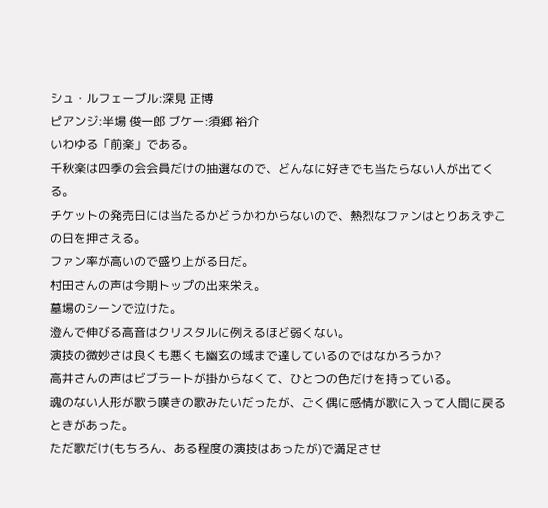シュ・ルフェーブル:深見 正博
ピアンジ:半場 俊一郎 ブケー:須郷 裕介
いわゆる「前楽」である。
千秋楽は四季の会会員だけの抽選なので、どんなに好きでも当たらない人が出てくる。
チケットの発売日には当たるかどうかわからないので、熱烈なファンはとりあえずこの日を押さえる。
ファン率が高いので盛り上がる日だ。
村田さんの声は今期トップの出来栄え。
墓場のシーンで泣けた。
澄んで伸びる高音はクリスタルに例えるほど弱くない。
演技の微妙さは良くも悪くも幽玄の域まで達しているのではなかろうか?
高井さんの声はビブラートが掛からなくて、ひとつの色だけを持っている。
魂のない人形が歌う嘆きの歌みたいだったが、ごく偶に感情が歌に入って人間に戻るときがあった。
ただ歌だけ(もちろん、ある程度の演技はあったが)で満足させ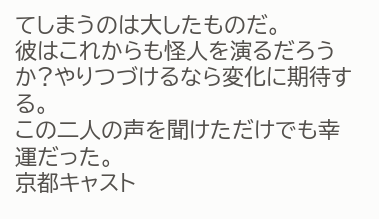てしまうのは大したものだ。
彼はこれからも怪人を演るだろうか?やりつづけるなら変化に期待する。
この二人の声を聞けただけでも幸運だった。
京都キャスト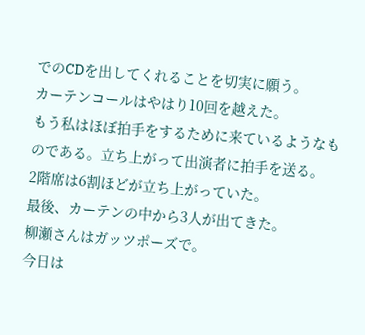でのCDを出してくれることを切実に願う。
カーテンコールはやはり10回を越えた。
もう私はほぼ拍手をするために来ているようなものである。立ち上がって出演者に拍手を送る。
2階席は6割ほどが立ち上がっていた。
最後、カーテンの中から3人が出てきた。
柳瀬さんはガッツポーズで。
今日は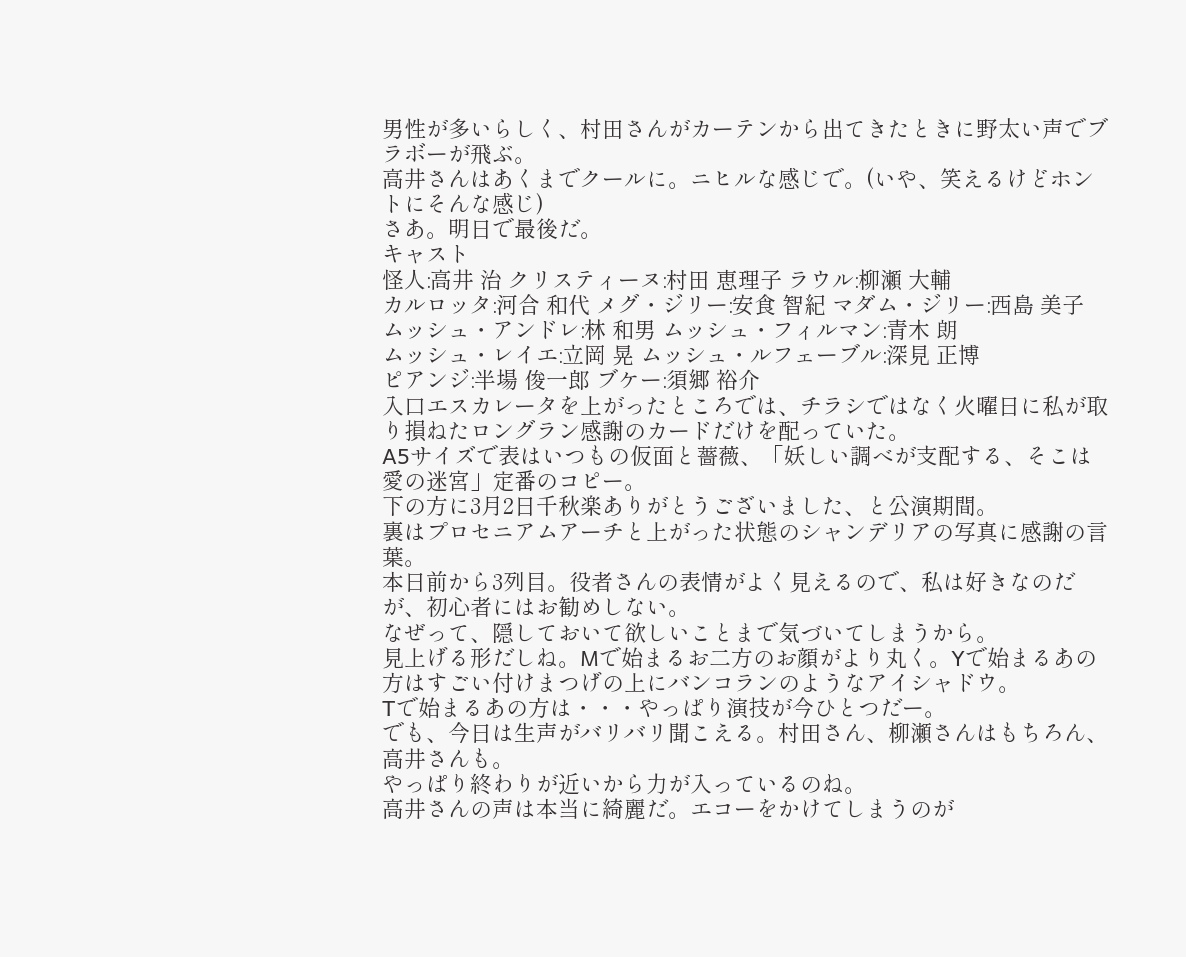男性が多いらしく、村田さんがカーテンから出てきたときに野太い声でブラボーが飛ぶ。
高井さんはあくまでクールに。ニヒルな感じで。(いや、笑えるけどホントにそんな感じ)
さあ。明日で最後だ。
キャスト
怪人:高井 治 クリスティーヌ:村田 恵理子 ラウル:柳瀬 大輔
カルロッタ:河合 和代 メグ・ジリー:安食 智紀 マダム・ジリー:西島 美子
ムッシュ・アンドレ:林 和男 ムッシュ・フィルマン:青木 朗
ムッシュ・レイエ:立岡 晃 ムッシュ・ルフェーブル:深見 正博
ピアンジ:半場 俊一郎 ブケー:須郷 裕介
入口エスカレータを上がったところでは、チラシではなく火曜日に私が取り損ねたロングラン感謝のカードだけを配っていた。
A5サイズで表はいつもの仮面と薔薇、「妖しい調べが支配する、そこは愛の迷宮」定番のコピー。
下の方に3月2日千秋楽ありがとうございました、と公演期間。
裏はプロセニアムアーチと上がった状態のシャンデリアの写真に感謝の言葉。
本日前から3列目。役者さんの表情がよく見えるので、私は好きなのだが、初心者にはお勧めしない。
なぜって、隠しておいて欲しいことまで気づいてしまうから。
見上げる形だしね。Mで始まるお二方のお顔がより丸く。Yで始まるあの方はすごい付けまつげの上にバンコランのようなアイシャドウ。
Tで始まるあの方は・・・やっぱり演技が今ひとつだー。
でも、今日は生声がバリバリ聞こえる。村田さん、柳瀬さんはもちろん、高井さんも。
やっぱり終わりが近いから力が入っているのね。
高井さんの声は本当に綺麗だ。エコーをかけてしまうのが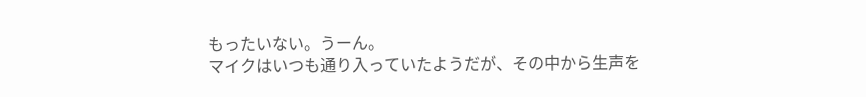もったいない。うーん。
マイクはいつも通り入っていたようだが、その中から生声を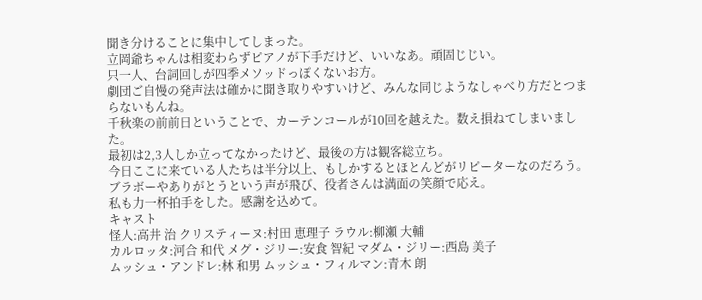聞き分けることに集中してしまった。
立岡爺ちゃんは相変わらずピアノが下手だけど、いいなあ。頑固じじい。
只一人、台詞回しが四季メソッドっぽくないお方。
劇団ご自慢の発声法は確かに聞き取りやすいけど、みんな同じようなしゃべり方だとつまらないもんね。
千秋楽の前前日ということで、カーテンコールが10回を越えた。数え損ねてしまいました。
最初は2,3人しか立ってなかったけど、最後の方は観客総立ち。
今日ここに来ている人たちは半分以上、もしかするとほとんどがリピーターなのだろう。
ブラボーやありがとうという声が飛び、役者さんは満面の笑顔で応え。
私も力一杯拍手をした。感謝を込めて。
キャスト
怪人:高井 治 クリスティーヌ:村田 恵理子 ラウル:柳瀬 大輔
カルロッタ:河合 和代 メグ・ジリー:安食 智紀 マダム・ジリー:西島 美子
ムッシュ・アンドレ:林 和男 ムッシュ・フィルマン:青木 朗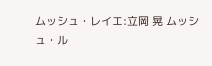ムッシュ・レイエ:立岡 晃 ムッシュ・ル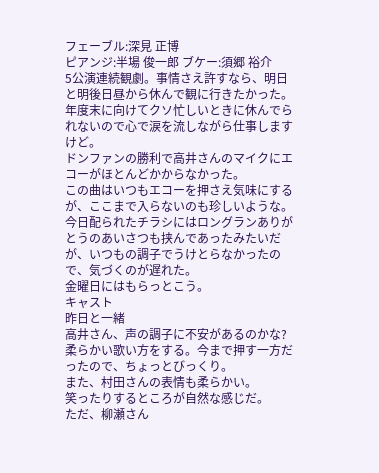フェーブル:深見 正博
ピアンジ:半場 俊一郎 ブケー:須郷 裕介
5公演連続観劇。事情さえ許すなら、明日と明後日昼から休んで観に行きたかった。
年度末に向けてクソ忙しいときに休んでられないので心で涙を流しながら仕事しますけど。
ドンファンの勝利で高井さんのマイクにエコーがほとんどかからなかった。
この曲はいつもエコーを押さえ気味にするが、ここまで入らないのも珍しいような。
今日配られたチラシにはロングランありがとうのあいさつも挟んであったみたいだが、いつもの調子でうけとらなかったので、気づくのが遅れた。
金曜日にはもらっとこう。
キャスト
昨日と一緒
高井さん、声の調子に不安があるのかな?
柔らかい歌い方をする。今まで押す一方だったので、ちょっとびっくり。
また、村田さんの表情も柔らかい。
笑ったりするところが自然な感じだ。
ただ、柳瀬さん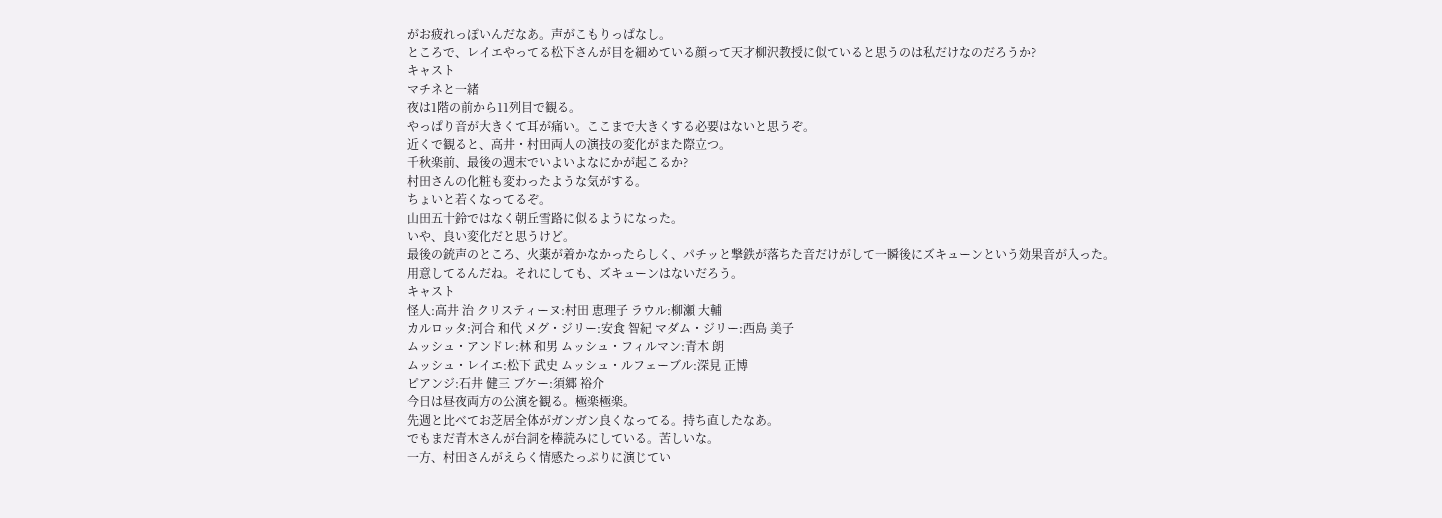がお疲れっぽいんだなあ。声がこもりっぱなし。
ところで、レイエやってる松下さんが目を細めている顔って天才柳沢教授に似ていると思うのは私だけなのだろうか?
キャスト
マチネと一緒
夜は1階の前から11列目で観る。
やっぱり音が大きくて耳が痛い。ここまで大きくする必要はないと思うぞ。
近くで観ると、高井・村田両人の演技の変化がまた際立つ。
千秋楽前、最後の週末でいよいよなにかが起こるか?
村田さんの化粧も変わったような気がする。
ちょいと若くなってるぞ。
山田五十鈴ではなく朝丘雪路に似るようになった。
いや、良い変化だと思うけど。
最後の銃声のところ、火薬が着かなかったらしく、パチッと撃鉄が落ちた音だけがして一瞬後にズキューンという効果音が入った。
用意してるんだね。それにしても、ズキューンはないだろう。
キャスト
怪人:高井 治 クリスティーヌ:村田 恵理子 ラウル:柳瀬 大輔
カルロッタ:河合 和代 メグ・ジリー:安食 智紀 マダム・ジリー:西島 美子
ムッシュ・アンドレ:林 和男 ムッシュ・フィルマン:青木 朗
ムッシュ・レイエ:松下 武史 ムッシュ・ルフェーブル:深見 正博
ピアンジ:石井 健三 ブケー:須郷 裕介
今日は昼夜両方の公演を観る。極楽極楽。
先週と比べてお芝居全体がガンガン良くなってる。持ち直したなあ。
でもまだ青木さんが台詞を棒読みにしている。苦しいな。
一方、村田さんがえらく情感たっぷりに演じてい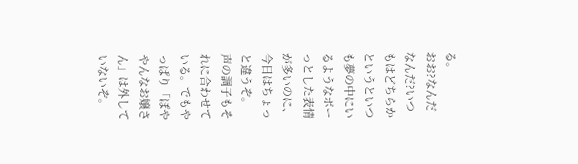る。
おお?なんだなんだ?いつもはどちらかというといつも夢の中にいるようなボーっとした表情が多いのに、今日はちょっと違うぞ。
声の調子もそれに合わせている。でもやっぱり「ぽややんなお嬢さん」は外していないぞ。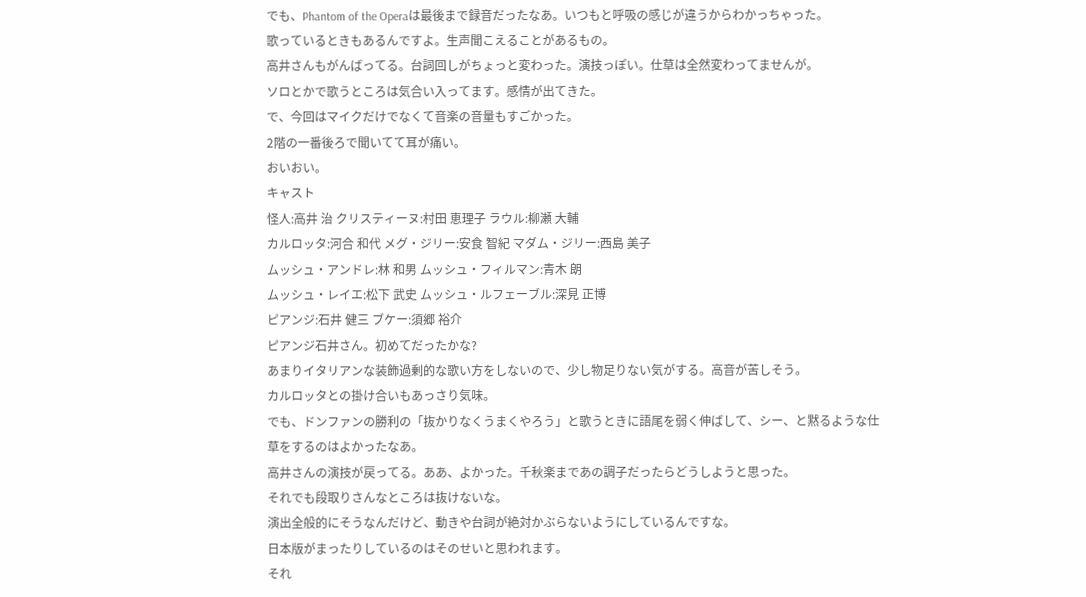でも、Phantom of the Operaは最後まで録音だったなあ。いつもと呼吸の感じが違うからわかっちゃった。
歌っているときもあるんですよ。生声聞こえることがあるもの。
高井さんもがんばってる。台詞回しがちょっと変わった。演技っぽい。仕草は全然変わってませんが。
ソロとかで歌うところは気合い入ってます。感情が出てきた。
で、今回はマイクだけでなくて音楽の音量もすごかった。
2階の一番後ろで聞いてて耳が痛い。
おいおい。
キャスト
怪人:高井 治 クリスティーヌ:村田 恵理子 ラウル:柳瀬 大輔
カルロッタ:河合 和代 メグ・ジリー:安食 智紀 マダム・ジリー:西島 美子
ムッシュ・アンドレ:林 和男 ムッシュ・フィルマン:青木 朗
ムッシュ・レイエ:松下 武史 ムッシュ・ルフェーブル:深見 正博
ピアンジ:石井 健三 ブケー:須郷 裕介
ピアンジ石井さん。初めてだったかな?
あまりイタリアンな装飾過剰的な歌い方をしないので、少し物足りない気がする。高音が苦しそう。
カルロッタとの掛け合いもあっさり気味。
でも、ドンファンの勝利の「抜かりなくうまくやろう」と歌うときに語尾を弱く伸ばして、シー、と黙るような仕草をするのはよかったなあ。
高井さんの演技が戻ってる。ああ、よかった。千秋楽まであの調子だったらどうしようと思った。
それでも段取りさんなところは抜けないな。
演出全般的にそうなんだけど、動きや台詞が絶対かぶらないようにしているんですな。
日本版がまったりしているのはそのせいと思われます。
それ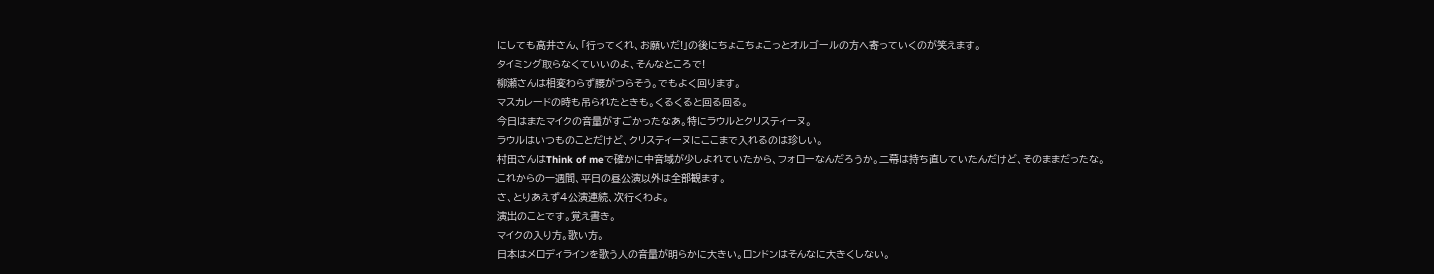にしても高井さん、「行ってくれ、お願いだ!」の後にちょこちょこっとオルゴールの方へ寄っていくのが笑えます。
タイミング取らなくていいのよ、そんなところで!
柳瀬さんは相変わらず腰がつらそう。でもよく回ります。
マスカレードの時も吊られたときも。くるくると回る回る。
今日はまたマイクの音量がすごかったなあ。特にラウルとクリスティーヌ。
ラウルはいつものことだけど、クリスティーヌにここまで入れるのは珍しい。
村田さんはThink of meで確かに中音域が少しよれていたから、フォローなんだろうか。二幕は持ち直していたんだけど、そのままだったな。
これからの一週間、平日の昼公演以外は全部観ます。
さ、とりあえず4公演連続、次行くわよ。
演出のことです。覚え書き。
マイクの入り方。歌い方。
日本はメロディラインを歌う人の音量が明らかに大きい。ロンドンはそんなに大きくしない。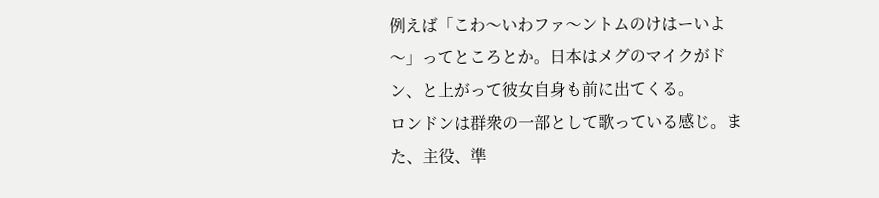例えば「こわ〜いわファ〜ントムのけはーいよ〜」ってところとか。日本はメグのマイクがドン、と上がって彼女自身も前に出てくる。
ロンドンは群衆の一部として歌っている感じ。また、主役、準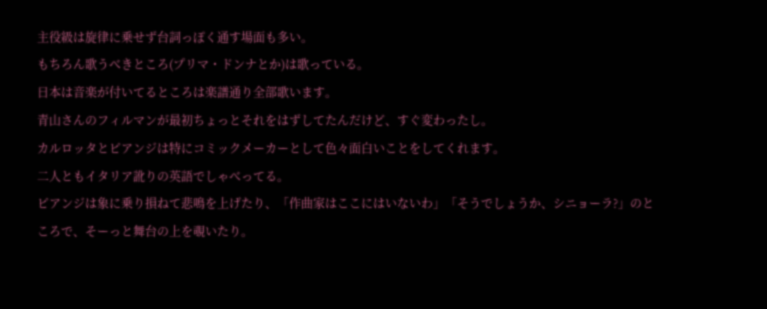主役級は旋律に乗せず台詞っぽく通す場面も多い。
もちろん歌うべきところ(プリマ・ドンナとか)は歌っている。
日本は音楽が付いてるところは楽譜通り全部歌います。
青山さんのフィルマンが最初ちょっとそれをはずしてたんだけど、すぐ変わったし。
カルロッタとピアンジは特にコミックメーカーとして色々面白いことをしてくれます。
二人ともイタリア訛りの英語でしゃべってる。
ピアンジは象に乗り損ねて悲鳴を上げたり、「作曲家はここにはいないわ」「そうでしょうか、シニョーラ?」のところで、そーっと舞台の上を覗いたり。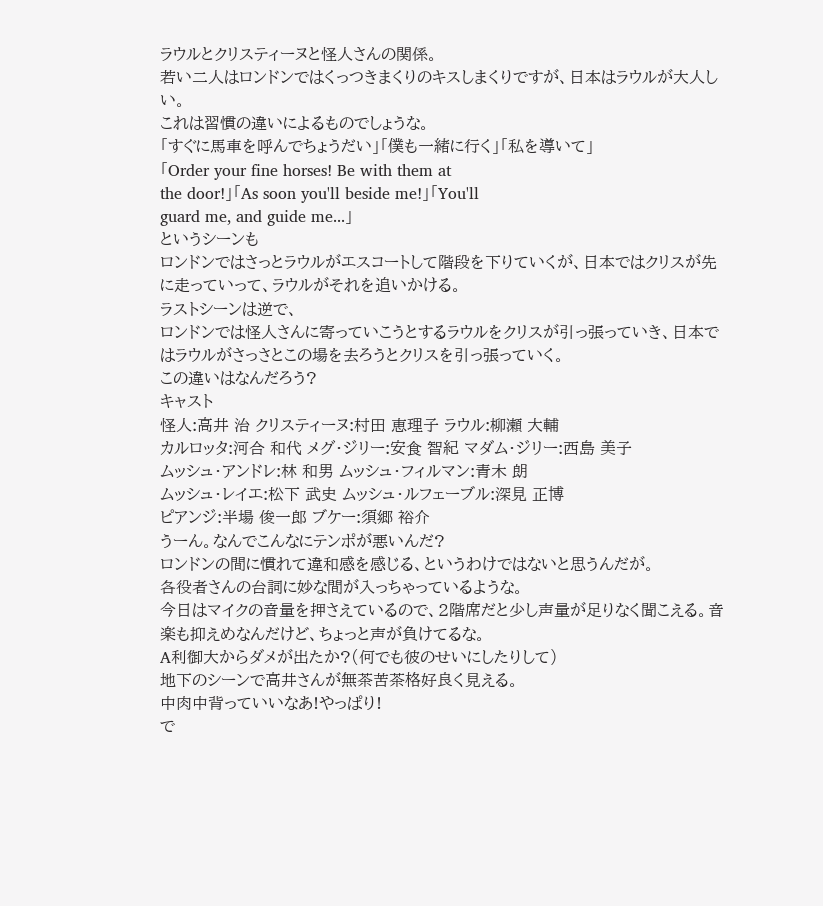ラウルとクリスティーヌと怪人さんの関係。
若い二人はロンドンではくっつきまくりのキスしまくりですが、日本はラウルが大人しい。
これは習慣の違いによるものでしょうな。
「すぐに馬車を呼んでちょうだい」「僕も一緒に行く」「私を導いて」
「Order your fine horses! Be with them at
the door!」「As soon you'll beside me!」「You'll
guard me, and guide me...」
というシーンも
ロンドンではさっとラウルがエスコートして階段を下りていくが、日本ではクリスが先に走っていって、ラウルがそれを追いかける。
ラストシーンは逆で、
ロンドンでは怪人さんに寄っていこうとするラウルをクリスが引っ張っていき、日本ではラウルがさっさとこの場を去ろうとクリスを引っ張っていく。
この違いはなんだろう?
キャスト
怪人:高井 治 クリスティーヌ:村田 恵理子 ラウル:柳瀬 大輔
カルロッタ:河合 和代 メグ・ジリー:安食 智紀 マダム・ジリー:西島 美子
ムッシュ・アンドレ:林 和男 ムッシュ・フィルマン:青木 朗
ムッシュ・レイエ:松下 武史 ムッシュ・ルフェーブル:深見 正博
ピアンジ:半場 俊一郎 ブケー:須郷 裕介
うーん。なんでこんなにテンポが悪いんだ?
ロンドンの間に慣れて違和感を感じる、というわけではないと思うんだが。
各役者さんの台詞に妙な間が入っちゃっているような。
今日はマイクの音量を押さえているので、2階席だと少し声量が足りなく聞こえる。音楽も抑えめなんだけど、ちょっと声が負けてるな。
A利御大からダメが出たか?(何でも彼のせいにしたりして)
地下のシーンで高井さんが無茶苦茶格好良く見える。
中肉中背っていいなあ!やっぱり!
で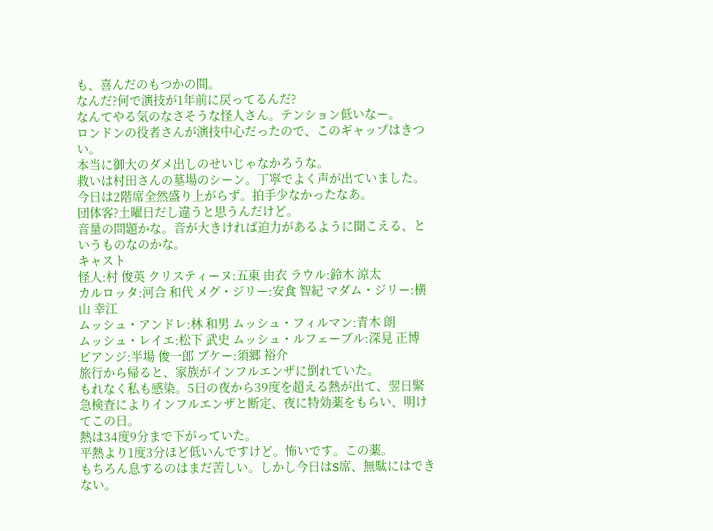も、喜んだのもつかの間。
なんだ?何で演技が1年前に戻ってるんだ?
なんてやる気のなさそうな怪人さん。テンション低いなー。
ロンドンの役者さんが演技中心だったので、このギャップはきつい。
本当に御大のダメ出しのせいじゃなかろうな。
救いは村田さんの墓場のシーン。丁寧でよく声が出ていました。
今日は2階席全然盛り上がらず。拍手少なかったなあ。
団体客?土曜日だし違うと思うんだけど。
音量の問題かな。音が大きければ迫力があるように聞こえる、というものなのかな。
キャスト
怪人:村 俊英 クリスティーヌ:五東 由衣 ラウル:鈴木 涼太
カルロッタ:河合 和代 メグ・ジリー:安食 智紀 マダム・ジリー:横山 幸江
ムッシュ・アンドレ:林 和男 ムッシュ・フィルマン:青木 朗
ムッシュ・レイエ:松下 武史 ムッシュ・ルフェーブル:深見 正博
ピアンジ:半場 俊一郎 ブケー:須郷 裕介
旅行から帰ると、家族がインフルエンザに倒れていた。
もれなく私も感染。5日の夜から39度を超える熱が出て、翌日緊急検査によりインフルエンザと断定、夜に特効薬をもらい、明けてこの日。
熱は34度9分まで下がっていた。
平熱より1度3分ほど低いんですけど。怖いです。この薬。
もちろん息するのはまだ苦しい。しかし今日はS席、無駄にはできない。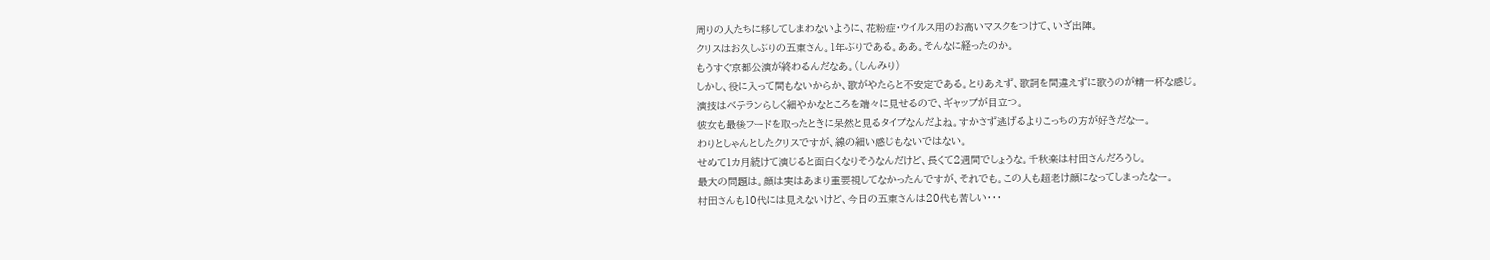周りの人たちに移してしまわないように、花粉症・ウイルス用のお高いマスクをつけて、いざ出陣。
クリスはお久しぶりの五東さん。1年ぶりである。ああ。そんなに経ったのか。
もうすぐ京都公演が終わるんだなあ。(しんみり)
しかし、役に入って間もないからか、歌がやたらと不安定である。とりあえず、歌詞を間違えずに歌うのが精一杯な感じ。
演技はベテランらしく細やかなところを端々に見せるので、ギャップが目立つ。
彼女も最後フードを取ったときに呆然と見るタイプなんだよね。すかさず逃げるよりこっちの方が好きだなー。
わりとしゃんとしたクリスですが、線の細い感じもないではない。
せめて1カ月続けて演じると面白くなりそうなんだけど、長くて2週間でしょうな。千秋楽は村田さんだろうし。
最大の問題は。顔は実はあまり重要視してなかったんですが、それでも。この人も超老け顔になってしまったなー。
村田さんも10代には見えないけど、今日の五東さんは20代も苦しい・・・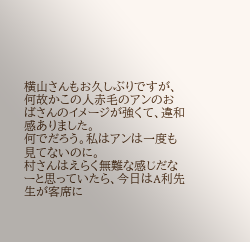横山さんもお久しぶりですが、何故かこの人赤毛のアンのおばさんのイメージが強くて、違和感ありました。
何でだろう。私はアンは一度も見てないのに。
村さんはえらく無難な感じだなーと思っていたら、今日はA利先生が客席に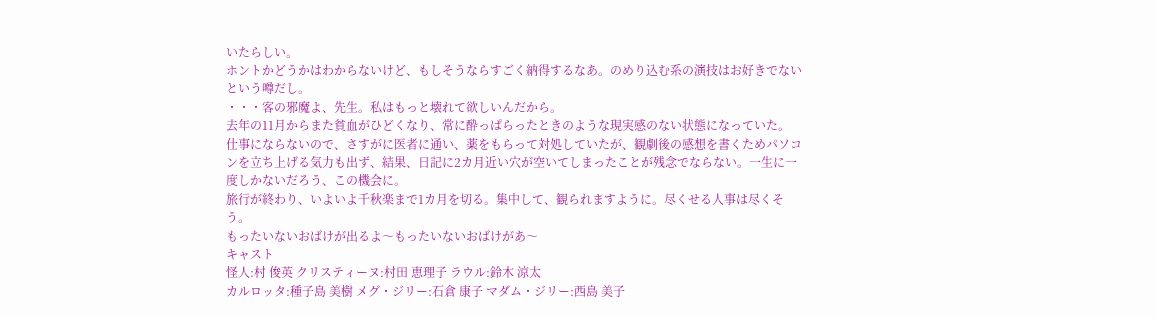いたらしい。
ホントかどうかはわからないけど、もしそうならすごく納得するなあ。のめり込む系の演技はお好きでないという噂だし。
・・・客の邪魔よ、先生。私はもっと壊れて欲しいんだから。
去年の11月からまた貧血がひどくなり、常に酔っぱらったときのような現実感のない状態になっていた。
仕事にならないので、さすがに医者に通い、薬をもらって対処していたが、観劇後の感想を書くためパソコンを立ち上げる気力も出ず、結果、日記に2カ月近い穴が空いてしまったことが残念でならない。一生に一度しかないだろう、この機会に。
旅行が終わり、いよいよ千秋楽まで1カ月を切る。集中して、観られますように。尽くせる人事は尽くそう。
もったいないおばけが出るよ〜もったいないおばけがあ〜
キャスト
怪人:村 俊英 クリスティーヌ:村田 恵理子 ラウル:鈴木 涼太
カルロッタ:種子島 美樹 メグ・ジリー:石倉 康子 マダム・ジリー:西島 美子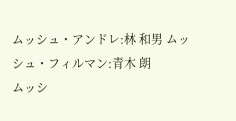ムッシュ・アンドレ:林 和男 ムッシュ・フィルマン:青木 朗
ムッシ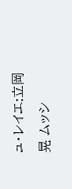ュ・レイエ:立岡 晃 ムッシ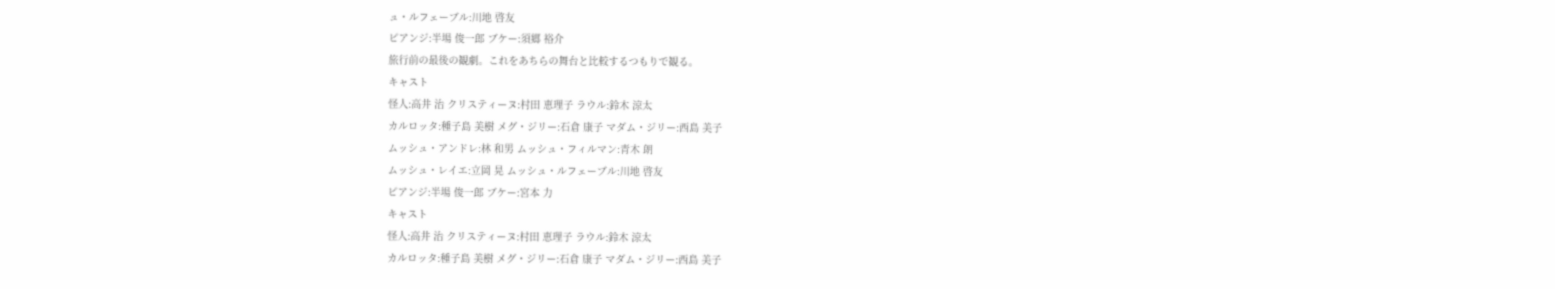ュ・ルフェーブル:川地 啓友
ピアンジ:半場 俊一郎 ブケー:須郷 裕介
旅行前の最後の観劇。これをあちらの舞台と比較するつもりで観る。
キャスト
怪人:高井 治 クリスティーヌ:村田 恵理子 ラウル:鈴木 涼太
カルロッタ:種子島 美樹 メグ・ジリー:石倉 康子 マダム・ジリー:西島 美子
ムッシュ・アンドレ:林 和男 ムッシュ・フィルマン:青木 朗
ムッシュ・レイエ:立岡 晃 ムッシュ・ルフェーブル:川地 啓友
ピアンジ:半場 俊一郎 ブケー:宮本 力
キャスト
怪人:高井 治 クリスティーヌ:村田 恵理子 ラウル:鈴木 涼太
カルロッタ:種子島 美樹 メグ・ジリー:石倉 康子 マダム・ジリー:西島 美子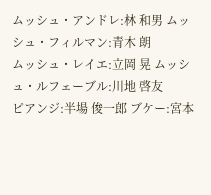ムッシュ・アンドレ:林 和男 ムッシュ・フィルマン:青木 朗
ムッシュ・レイエ:立岡 晃 ムッシュ・ルフェーブル:川地 啓友
ピアンジ:半場 俊一郎 ブケー:宮本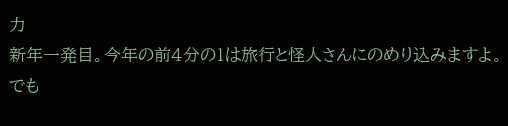力
新年一発目。今年の前4分の1は旅行と怪人さんにのめり込みますよ。
でも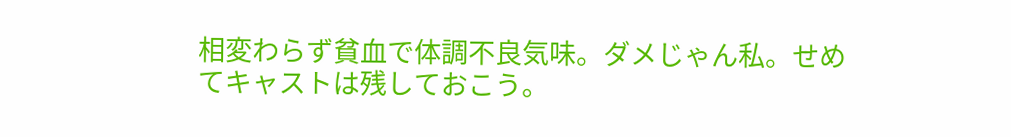相変わらず貧血で体調不良気味。ダメじゃん私。せめてキャストは残しておこう。